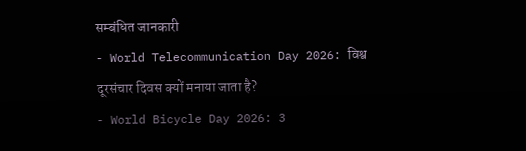सम्बंधित जानकारी
- World Telecommunication Day 2026: विश्व दूरसंचार दिवस क्यों मनाया जाता है?
- World Bicycle Day 2026: 3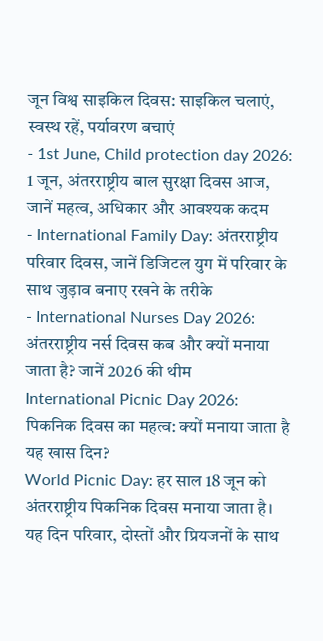जून विश्व साइकिल दिवस: साइकिल चलाएं, स्वस्थ रहें, पर्यावरण बचाएं
- 1st June, Child protection day 2026: 1 जून, अंतरराष्ट्रीय बाल सुरक्षा दिवस आज, जानें महत्व, अधिकार और आवश्यक कदम
- International Family Day: अंतरराष्ट्रीय परिवार दिवस, जानें डिजिटल युग में परिवार के साथ जुड़ाव बनाए रखने के तरीके
- International Nurses Day 2026: अंतरराष्ट्रीय नर्स दिवस कब और क्यों मनाया जाता है? जानें 2026 की थीम
International Picnic Day 2026: पिकनिक दिवस का महत्व: क्यों मनाया जाता है यह खास दिन?
World Picnic Day: हर साल 18 जून को अंतरराष्ट्रीय पिकनिक दिवस मनाया जाता है। यह दिन परिवार, दोस्तों और प्रियजनों के साथ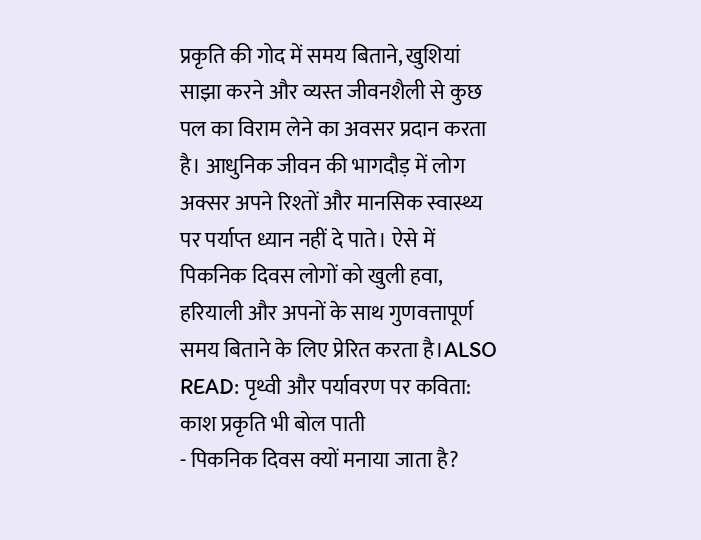प्रकृति की गोद में समय बिताने, खुशियां साझा करने और व्यस्त जीवनशैली से कुछ पल का विराम लेने का अवसर प्रदान करता है। आधुनिक जीवन की भागदौड़ में लोग अक्सर अपने रिश्तों और मानसिक स्वास्थ्य पर पर्याप्त ध्यान नहीं दे पाते। ऐसे में पिकनिक दिवस लोगों को खुली हवा, हरियाली और अपनों के साथ गुणवत्तापूर्ण समय बिताने के लिए प्रेरित करता है।ALSO READ: पृथ्वी और पर्यावरण पर कविता: काश प्रकृति भी बोल पाती
- पिकनिक दिवस क्यों मनाया जाता है?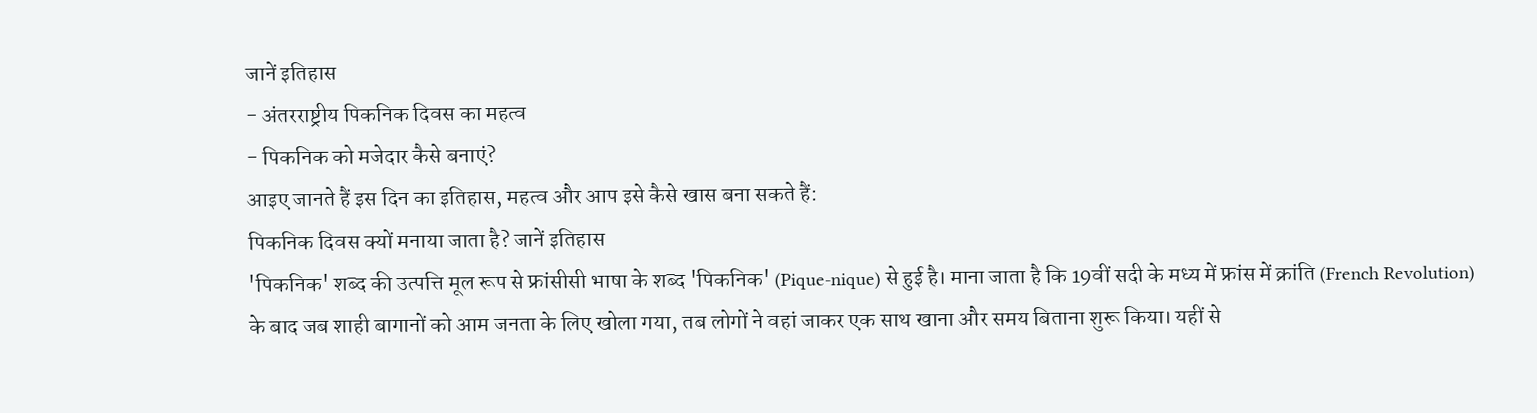जानें इतिहास
- अंतरराष्ट्रीय पिकनिक दिवस का महत्व
- पिकनिक को मजेदार कैसे बनाएं?
आइए जानते हैं इस दिन का इतिहास, महत्व और आप इसे कैसे खास बना सकते हैं:
पिकनिक दिवस क्यों मनाया जाता है? जानें इतिहास
'पिकनिक' शब्द की उत्पत्ति मूल रूप से फ्रांसीसी भाषा के शब्द 'पिकनिक' (Pique-nique) से हुई है। माना जाता है कि 19वीं सदी के मध्य में फ्रांस में क्रांति (French Revolution) के बाद जब शाही बागानों को आम जनता के लिए खोला गया, तब लोगों ने वहां जाकर एक साथ खाना और समय बिताना शुरू किया। यहीं से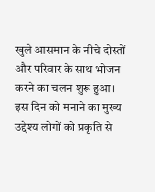खुले आसमान के नीचे दोस्तों और परिवार के साथ भोजन करने का चलन शुरू हुआ।
इस दिन को मनाने का मुख्य उद्देश्य लोगों को प्रकृति से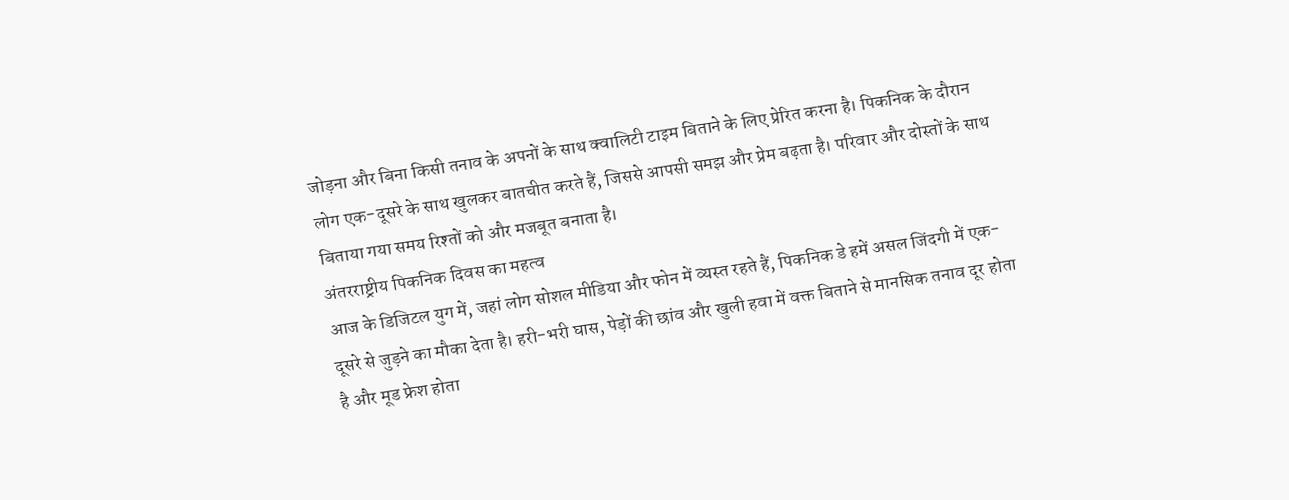जोड़ना और बिना किसी तनाव के अपनों के साथ क्वालिटी टाइम बिताने के लिए प्रेरित करना है। पिकनिक के दौरान लोग एक-दूसरे के साथ खुलकर बातचीत करते हैं, जिससे आपसी समझ और प्रेम बढ़ता है। परिवार और दोस्तों के साथ बिताया गया समय रिश्तों को और मजबूत बनाता है।
अंतरराष्ट्रीय पिकनिक दिवस का महत्व
आज के डिजिटल युग में, जहां लोग सोशल मीडिया और फोन में व्यस्त रहते हैं, पिकनिक डे हमें असल जिंदगी में एक-दूसरे से जुड़ने का मौका देता है। हरी-भरी घास, पेड़ों की छांव और खुली हवा में वक्त बिताने से मानसिक तनाव दूर होता है और मूड फ्रेश होता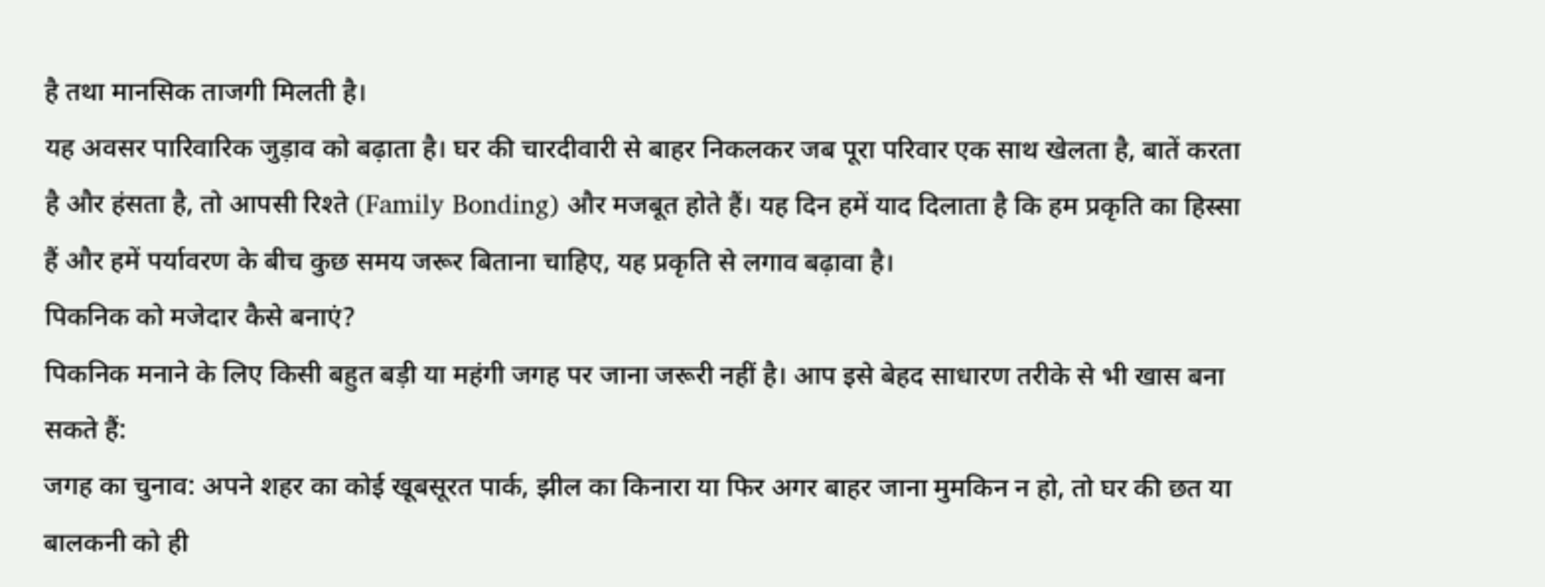है तथा मानसिक ताजगी मिलती है।
यह अवसर पारिवारिक जुड़ाव को बढ़ाता है। घर की चारदीवारी से बाहर निकलकर जब पूरा परिवार एक साथ खेलता है, बातें करता है और हंसता है, तो आपसी रिश्ते (Family Bonding) और मजबूत होते हैं। यह दिन हमें याद दिलाता है कि हम प्रकृति का हिस्सा हैं और हमें पर्यावरण के बीच कुछ समय जरूर बिताना चाहिए, यह प्रकृति से लगाव बढ़ावा है।
पिकनिक को मजेदार कैसे बनाएं?
पिकनिक मनाने के लिए किसी बहुत बड़ी या महंगी जगह पर जाना जरूरी नहीं है। आप इसे बेहद साधारण तरीके से भी खास बना सकते हैं:
जगह का चुनाव: अपने शहर का कोई खूबसूरत पार्क, झील का किनारा या फिर अगर बाहर जाना मुमकिन न हो, तो घर की छत या बालकनी को ही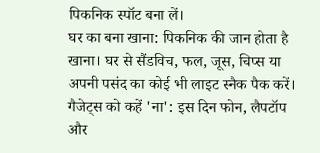पिकनिक स्पॉट बना लें।
घर का बना खाना: पिकनिक की जान होता है खाना। घर से सैंडविच, फल, जूस, चिप्स या अपनी पसंद का कोई भी लाइट स्नैक पैक करें।
गैजेट्स को कहें 'ना': इस दिन फोन, लैपटॉप और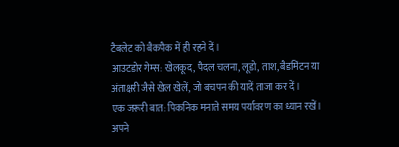टैबलेट को बैकपैक में ही रहने दें।
आउटडोर गेम्स: खेलकूद, पैदल चलना, लूडो, ताश, बैडमिंटन या अंताक्षरी जैसे खेल खेलें, जो बचपन की यादें ताजा कर दें।
एक जरूरी बात: पिकनिक मनाते समय पर्यावरण का ध्यान रखें। अपने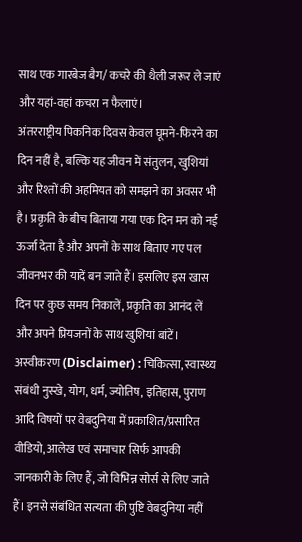साथ एक गारबेज बैग/ कचरे की थैली जरूर ले जाएं और यहां-वहां कचरा न फैलाएं।
अंतरराष्ट्रीय पिकनिक दिवस केवल घूमने-फिरने का दिन नहीं है, बल्कि यह जीवन में संतुलन, खुशियां और रिश्तों की अहमियत को समझने का अवसर भी है। प्रकृति के बीच बिताया गया एक दिन मन को नई ऊर्जा देता है और अपनों के साथ बिताए गए पल जीवनभर की यादें बन जाते हैं। इसलिए इस खास दिन पर कुछ समय निकालें, प्रकृति का आनंद लें और अपने प्रियजनों के साथ खुशियां बांटें।
अस्वीकरण (Disclaimer) : चिकित्सा, स्वास्थ्य संबंधी नुस्खे, योग, धर्म, ज्योतिष, इतिहास, पुराण आदि विषयों पर वेबदुनिया में प्रकाशित/प्रसारित वीडियो, आलेख एवं समाचार सिर्फ आपकी जानकारी के लिए हैं, जो विभिन्न सोर्स से लिए जाते हैं। इनसे संबंधित सत्यता की पुष्टि वेबदुनिया नहीं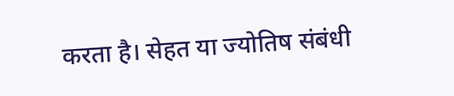करता है। सेहत या ज्योतिष संबंधी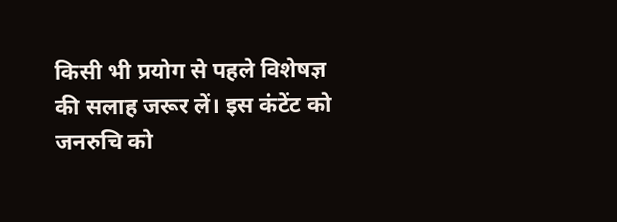किसी भी प्रयोग से पहले विशेषज्ञ की सलाह जरूर लें। इस कंटेंट को जनरुचि को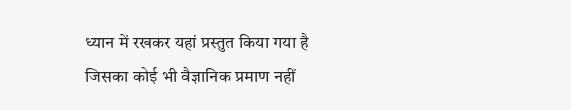ध्यान में रखकर यहां प्रस्तुत किया गया है जिसका कोई भी वैज्ञानिक प्रमाण नहीं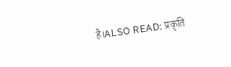है।ALSO READ: प्रकृति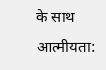के साथ आत्मीयता: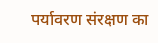पर्यावरण संरक्षण का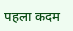पहला कदम